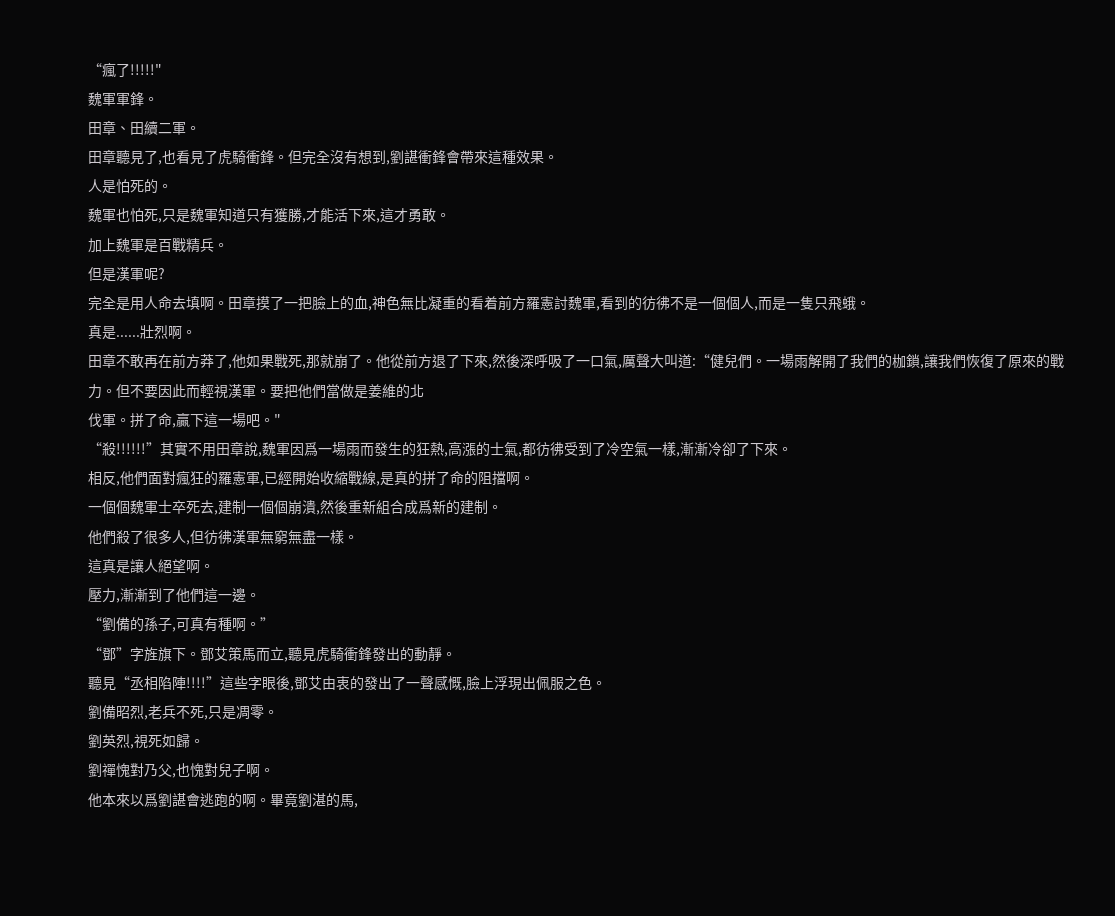“瘋了!!!!!"
魏軍軍鋒。
田章、田續二軍。
田章聽見了,也看見了虎騎衝鋒。但完全沒有想到,劉諶衝鋒會帶來這種效果。
人是怕死的。
魏軍也怕死,只是魏軍知道只有獲勝,才能活下來,這才勇敢。
加上魏軍是百戰精兵。
但是漢軍呢?
完全是用人命去填啊。田章摸了一把臉上的血,神色無比凝重的看着前方羅憲討魏軍,看到的彷彿不是一個個人,而是一隻只飛蛾。
真是......壯烈啊。
田章不敢再在前方莽了,他如果戰死,那就崩了。他從前方退了下來,然後深呼吸了一口氣,厲聲大叫道:“健兒們。一場雨解開了我們的枷鎖,讓我們恢復了原來的戰力。但不要因此而輕視漢軍。要把他們當做是姜維的北
伐軍。拼了命,贏下這一場吧。"
“殺!!!!!!”其實不用田章說,魏軍因爲一場雨而發生的狂熱,高漲的士氣,都彷彿受到了冷空氣一樣,漸漸冷卻了下來。
相反,他們面對瘋狂的羅憲軍,已經開始收縮戰線,是真的拼了命的阻擋啊。
一個個魏軍士卒死去,建制一個個崩潰,然後重新組合成爲新的建制。
他們殺了很多人,但彷彿漢軍無窮無盡一樣。
這真是讓人絕望啊。
壓力,漸漸到了他們這一邊。
“劉備的孫子,可真有種啊。”
“鄧”字旌旗下。鄧艾策馬而立,聽見虎騎衝鋒發出的動靜。
聽見“丞相陷陣!!!!”這些字眼後,鄧艾由衷的發出了一聲感慨,臉上浮現出佩服之色。
劉備昭烈,老兵不死,只是凋零。
劉英烈,視死如歸。
劉禪愧對乃父,也愧對兒子啊。
他本來以爲劉諶會逃跑的啊。畢竟劉湛的馬,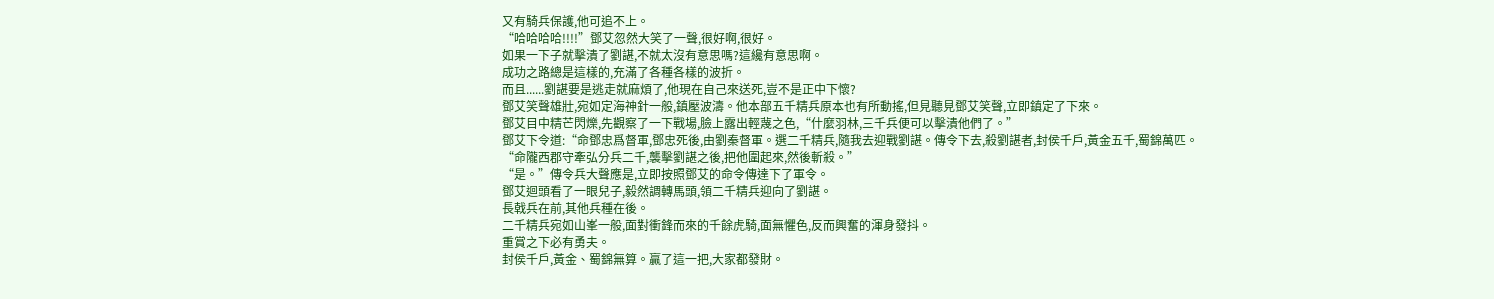又有騎兵保護,他可追不上。
“哈哈哈哈!!!!”鄧艾忽然大笑了一聲,很好啊,很好。
如果一下子就擊潰了劉諶,不就太沒有意思嗎?這纔有意思啊。
成功之路總是這樣的,充滿了各種各樣的波折。
而且......劉諶要是逃走就麻煩了,他現在自己來送死,豈不是正中下懷?
鄧艾笑聲雄壯,宛如定海神針一般,鎮壓波濤。他本部五千精兵原本也有所動搖,但見聽見鄧艾笑聲,立即鎮定了下來。
鄧艾目中精芒閃爍,先觀察了一下戰場,臉上露出輕蔑之色,“什麼羽林,三千兵便可以擊潰他們了。”
鄧艾下令道:“命鄧忠爲督軍,鄧忠死後,由劉秦督軍。選二千精兵,隨我去迎戰劉諶。傳令下去,殺劉諶者,封侯千戶,黃金五千,蜀錦萬匹。
“命隴西郡守牽弘分兵二千,襲擊劉諶之後,把他圍起來,然後斬殺。”
“是。”傳令兵大聲應是,立即按照鄧艾的命令傳達下了軍令。
鄧艾迴頭看了一眼兒子,毅然調轉馬頭,領二千精兵迎向了劉諶。
長戟兵在前,其他兵種在後。
二千精兵宛如山峯一般,面對衝鋒而來的千餘虎騎,面無懼色,反而興奮的渾身發抖。
重賞之下必有勇夫。
封侯千戶,黃金、蜀錦無算。贏了這一把,大家都發財。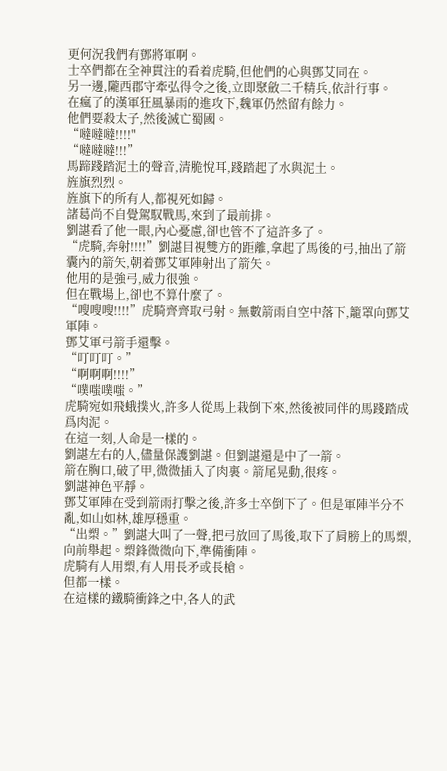更何況我們有鄧將軍啊。
士卒們都在全神貫注的看着虎騎,但他們的心與鄧艾同在。
另一邊,隴西郡守牽弘得令之後,立即聚斂二千精兵,依計行事。
在瘋了的漢軍狂風暴雨的進攻下,魏軍仍然留有餘力。
他們要殺太子,然後滅亡蜀國。
“噠噠噠!!!!"
“噠噠噠!!!”
馬蹄踐踏泥土的聲音,清脆悅耳,踐踏起了水與泥土。
旌旗烈烈。
旌旗下的所有人,都視死如歸。
諸葛尚不自覺駕馭戰馬,來到了最前排。
劉諶看了他一眼,內心憂慮,卻也管不了這許多了。
“虎騎,奔射!!!!”劉諶目視雙方的距離,拿起了馬後的弓,抽出了箭囊內的箭矢,朝着鄧艾軍陣射出了箭矢。
他用的是強弓,威力很強。
但在戰場上,卻也不算什麼了。
“嗖嗖嗖!!!!”虎騎齊齊取弓射。無數箭雨自空中落下,籠罩向鄧艾軍陣。
鄧艾軍弓箭手還擊。
“叮叮叮。”
“啊啊啊!!!!”
“噗嗤噗嗤。”
虎騎宛如飛蛾撲火,許多人從馬上栽倒下來,然後被同伴的馬踐踏成爲肉泥。
在這一刻,人命是一樣的。
劉諶左右的人,儘量保護劉諶。但劉諶還是中了一箭。
箭在胸口,破了甲,微微插入了肉裏。箭尾晃動,很疼。
劉諶神色平靜。
鄧艾軍陣在受到箭雨打擊之後,許多士卒倒下了。但是軍陣半分不亂,如山如林,雄厚穩重。
“出槊。”劉諶大叫了一聲,把弓放回了馬後,取下了肩膀上的馬槊,向前舉起。槊鋒微微向下,準備衝陣。
虎騎有人用槊,有人用長矛或長槍。
但都一樣。
在這樣的鐵騎衝鋒之中,各人的武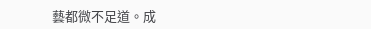藝都微不足道。成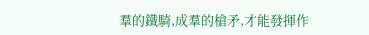羣的鐵騎,成羣的槍矛,才能發揮作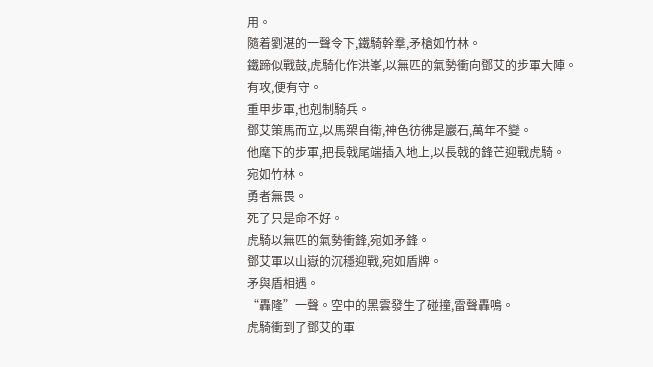用。
隨着劉湛的一聲令下,鐵騎幹羣,矛槍如竹林。
鐵蹄似戰鼓,虎騎化作洪峯,以無匹的氣勢衝向鄧艾的步軍大陣。
有攻,便有守。
重甲步軍,也剋制騎兵。
鄧艾策馬而立,以馬槊自衛,神色彷彿是巖石,萬年不變。
他麾下的步軍,把長戟尾端插入地上,以長戟的鋒芒迎戰虎騎。
宛如竹林。
勇者無畏。
死了只是命不好。
虎騎以無匹的氣勢衝鋒,宛如矛鋒。
鄧艾軍以山嶽的沉穩迎戰,宛如盾牌。
矛與盾相遇。
“轟隆”一聲。空中的黑雲發生了碰撞,雷聲轟鳴。
虎騎衝到了鄧艾的軍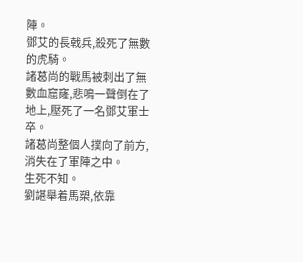陣。
鄧艾的長戟兵,殺死了無數的虎騎。
諸葛尚的戰馬被刺出了無數血窟窿,悲鳴一聲倒在了地上,壓死了一名鄧艾軍士卒。
諸葛尚整個人撲向了前方,消失在了軍陣之中。
生死不知。
劉諶舉着馬槊,依靠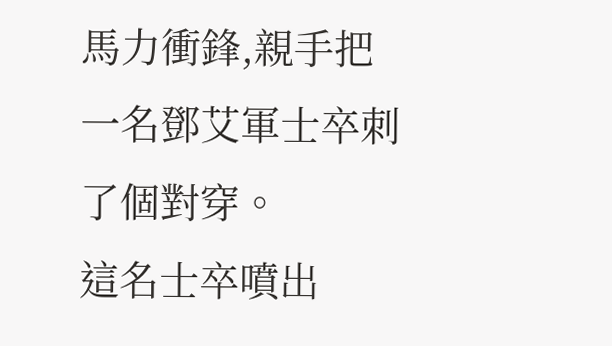馬力衝鋒,親手把一名鄧艾軍士卒刺了個對穿。
這名士卒噴出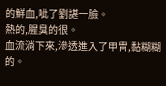的鮮血,呲了劉諶一臉。
熱的,腥臭的很。
血流淌下來,滲透進入了甲冑,黏糊糊的。